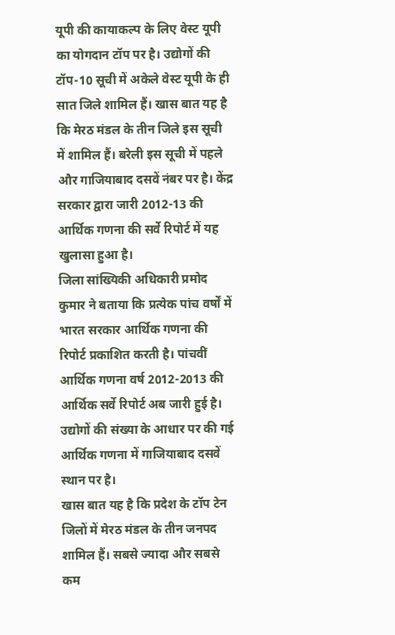यूपी की कायाकल्प के लिए वेस्ट यूपी का योगदान टॉप पर है। उद्योगों की टॉप-10 सूची में अकेले वेस्ट यूपी के ही सात जिले शामिल हैं। खास बात यह है कि मेरठ मंडल के तीन जिले इस सूची में शामिल हैं। बरेली इस सूची में पहले और गाजियाबाद दसवें नंबर पर है। केंद्र सरकार द्वारा जारी 2012-13 की आर्थिक गणना की सर्वे रिपोर्ट में यह खुलासा हुआ है।
जिला सांख्यिकी अधिकारी प्रमोद कुमार ने बताया कि प्रत्येक पांच वर्षों में भारत सरकार आर्थिक गणना की रिपोर्ट प्रकाशित करती है। पांचवीं आर्थिक गणना वर्ष 2012-2013 की आर्थिक सर्वे रिपोर्ट अब जारी हुई है। उद्योगों की संख्या के आधार पर की गई आर्थिक गणना में गाजियाबाद दसवें स्थान पर है।
खास बात यह है कि प्रदेश के टॉप टेन जिलों में मेरठ मंडल के तीन जनपद शामिल हैं। सबसे ज्यादा और सबसे कम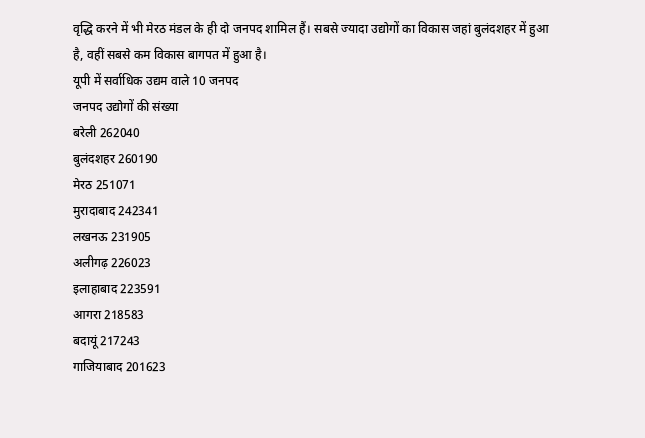वृद्धि करने में भी मेरठ मंडल के ही दो जनपद शामिल हैं। सबसे ज्यादा उद्योगों का विकास जहां बुलंदशहर में हुआ है, वहीं सबसे कम विकास बागपत में हुआ है।
यूपी में सर्वाधिक उद्यम वाले 10 जनपद
जनपद उद्योगों की संख्या
बरेली 262040
बुलंदशहर 260190
मेरठ 251071
मुरादाबाद 242341
लखनऊ 231905
अलीगढ़ 226023
इलाहाबाद 223591
आगरा 218583
बदायूं 217243
गाजियाबाद 201623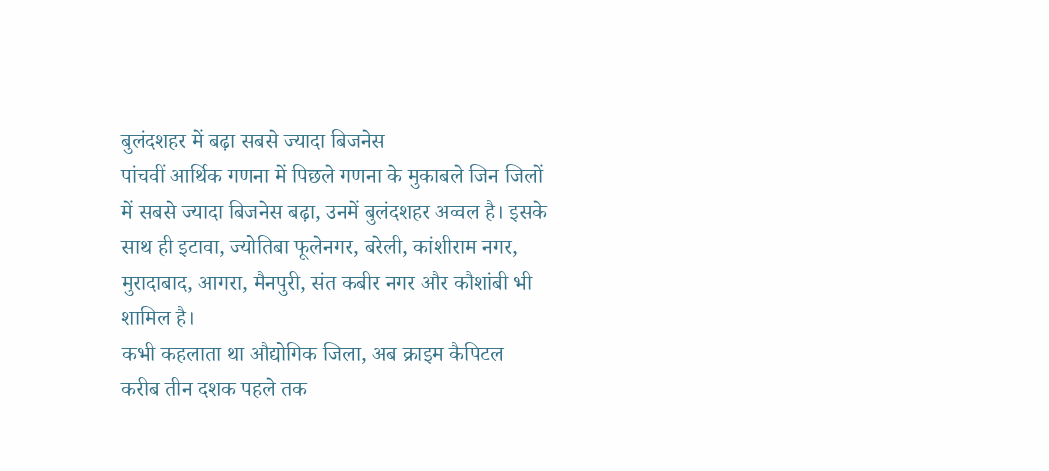बुलंदशहर में बढ़ा सबसे ज्यादा बिजनेस
पांचवीं आर्थिक गणना में पिछले गणना के मुकाबले जिन जिलों में सबसे ज्यादा बिजनेस बढ़ा, उनमें बुलंदशहर अव्वल है। इसके साथ ही इटावा, ज्योतिबा फूलेनगर, बरेली, कांशीराम नगर, मुरादाबाद, आगरा, मैनपुरी, संत कबीर नगर और कौशांबी भी शामिल है।
कभी कहलाता था औद्योगिक जिला, अब क्राइम कैपिटल
करीब तीन दशक पहले तक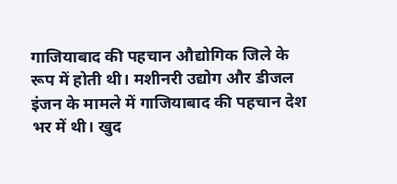गाजियाबाद की पहचान औद्योगिक जिले के रूप में होती थी। मशीनरी उद्योग और डीजल इंजन के मामले में गाजियाबाद की पहचान देश भर में थी। खुद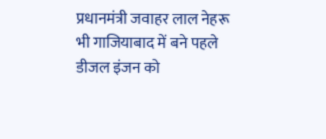प्रधानमंत्री जवाहर लाल नेहरू भी गाजियाबाद में बने पहले डीजल इंजन को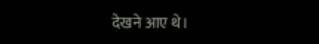देखने आए थे।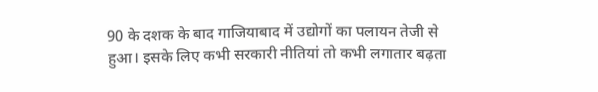90 के दशक के बाद गाजियाबाद में उद्योगों का पलायन तेजी से हुआ। इसके लिए कभी सरकारी नीतियां तो कभी लगातार बढ़ता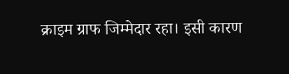क्राइम ग्राफ जिम्मेदार रहा। इसी कारण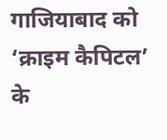गाजियाबाद को ‘क्राइम कैपिटल’ के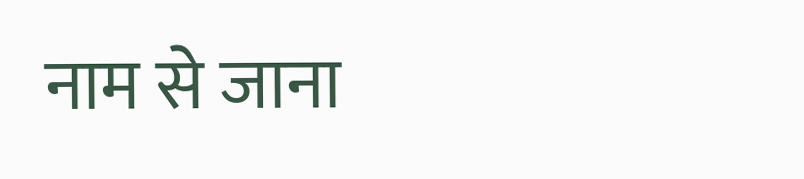नाम से जाना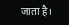जाता है।